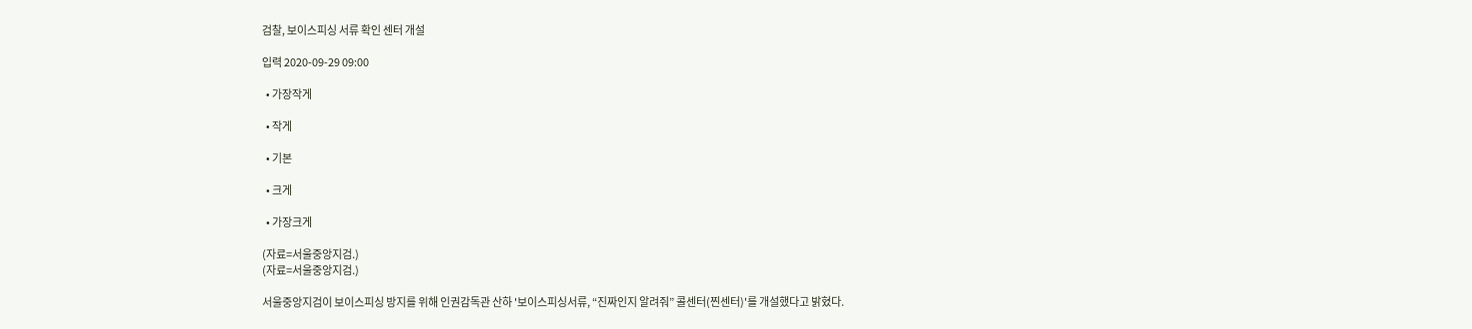검찰, 보이스피싱 서류 확인 센터 개설

입력 2020-09-29 09:00

  • 가장작게

  • 작게

  • 기본

  • 크게

  • 가장크게

(자료=서울중앙지검.)
(자료=서울중앙지검.)

서울중앙지검이 보이스피싱 방지를 위해 인권감독관 산하 '보이스피싱서류, “진짜인지 알려줘” 콜센터(찐센터)'를 개설했다고 밝혔다.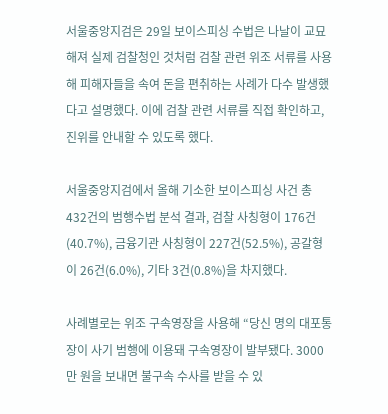서울중앙지검은 29일 보이스피싱 수법은 나날이 교묘해져 실제 검찰청인 것처럼 검찰 관련 위조 서류를 사용해 피해자들을 속여 돈을 편취하는 사례가 다수 발생했다고 설명했다. 이에 검찰 관련 서류를 직접 확인하고, 진위를 안내할 수 있도록 했다.

서울중앙지검에서 올해 기소한 보이스피싱 사건 총 432건의 범행수법 분석 결과, 검찰 사칭형이 176건(40.7%), 금융기관 사칭형이 227건(52.5%), 공갈형이 26건(6.0%), 기타 3건(0.8%)을 차지했다.

사례별로는 위조 구속영장을 사용해 “당신 명의 대포통장이 사기 범행에 이용돼 구속영장이 발부됐다. 3000만 원을 보내면 불구속 수사를 받을 수 있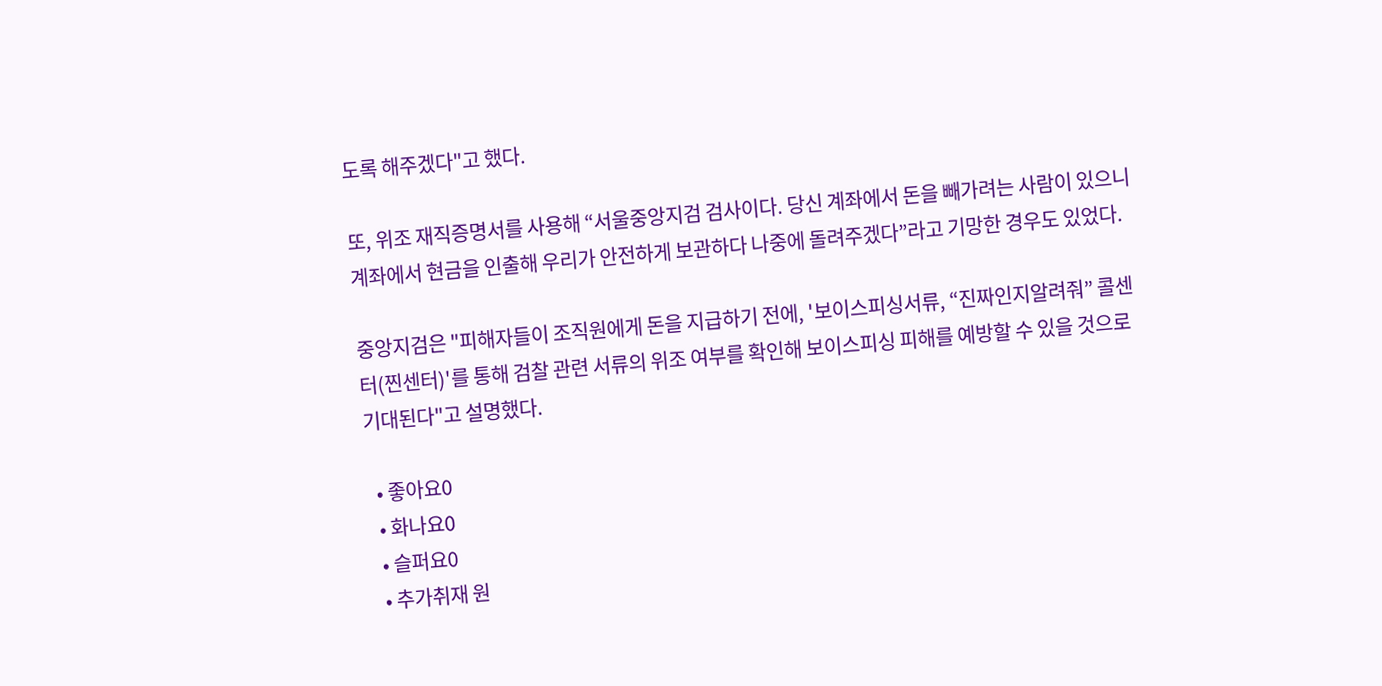도록 해주겠다"고 했다.

또, 위조 재직증명서를 사용해 “서울중앙지검 검사이다. 당신 계좌에서 돈을 빼가려는 사람이 있으니 계좌에서 현금을 인출해 우리가 안전하게 보관하다 나중에 돌려주겠다”라고 기망한 경우도 있었다.

중앙지검은 "피해자들이 조직원에게 돈을 지급하기 전에, '보이스피싱서류, “진짜인지알려줘” 콜센터(찐센터)'를 통해 검찰 관련 서류의 위조 여부를 확인해 보이스피싱 피해를 예방할 수 있을 것으로 기대된다"고 설명했다.

  • 좋아요0
  • 화나요0
  • 슬퍼요0
  • 추가취재 원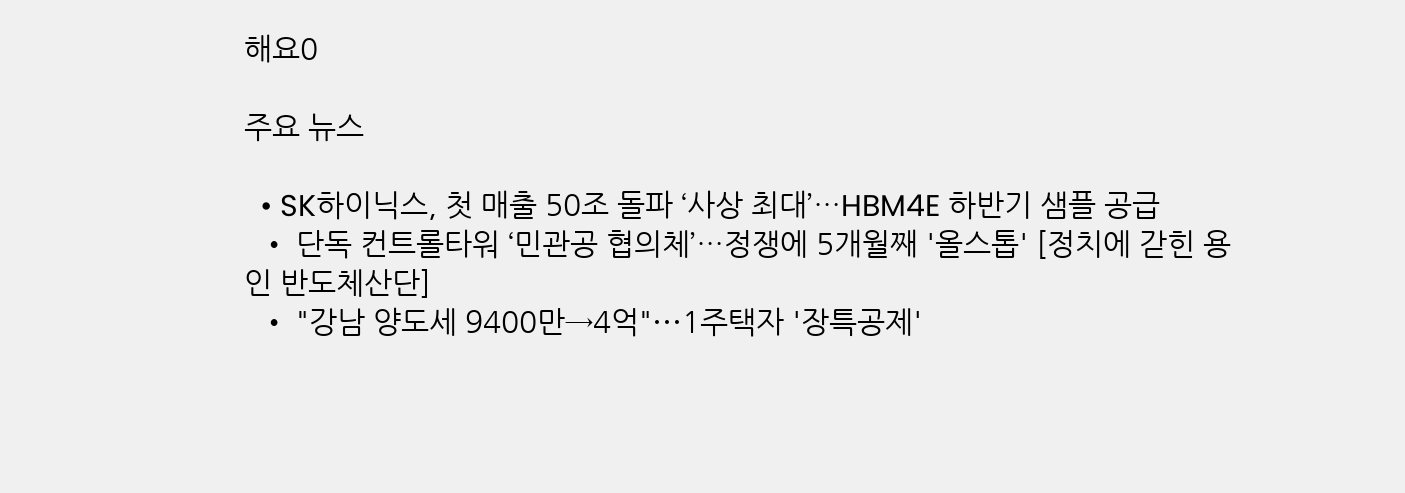해요0

주요 뉴스

  • SK하이닉스, 첫 매출 50조 돌파 ‘사상 최대’…HBM4E 하반기 샘플 공급
  • 단독 컨트롤타워 ‘민관공 협의체’…정쟁에 5개월째 '올스톱' [정치에 갇힌 용인 반도체산단]
  • "강남 양도세 9400만→4억"⋯1주택자 '장특공제'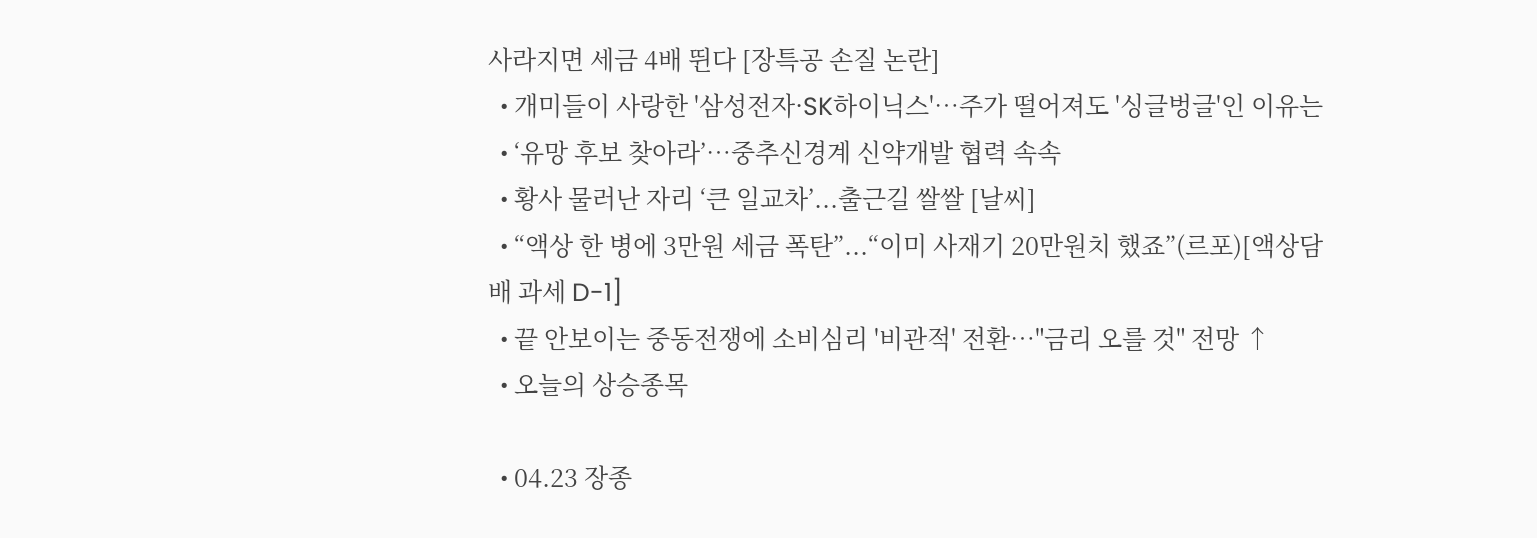사라지면 세금 4배 뛴다 [장특공 손질 논란]
  • 개미들이 사랑한 '삼성전자·SK하이닉스'…주가 떨어져도 '싱글벙글'인 이유는
  • ‘유망 후보 찾아라’…중추신경계 신약개발 협력 속속
  • 황사 물러난 자리 ‘큰 일교차’...출근길 쌀쌀 [날씨]
  • “액상 한 병에 3만원 세금 폭탄”...“이미 사재기 20만원치 했죠”(르포)[액상담배 과세 D-1]
  • 끝 안보이는 중동전쟁에 소비심리 '비관적' 전환…"금리 오를 것" 전망 ↑
  • 오늘의 상승종목

  • 04.23 장종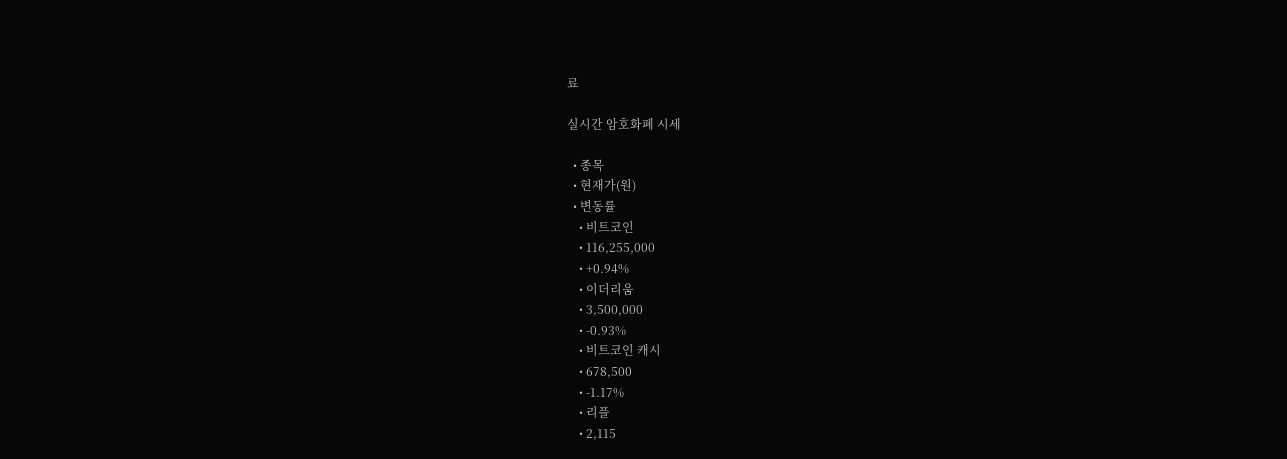료

실시간 암호화폐 시세

  • 종목
  • 현재가(원)
  • 변동률
    • 비트코인
    • 116,255,000
    • +0.94%
    • 이더리움
    • 3,500,000
    • -0.93%
    • 비트코인 캐시
    • 678,500
    • -1.17%
    • 리플
    • 2,115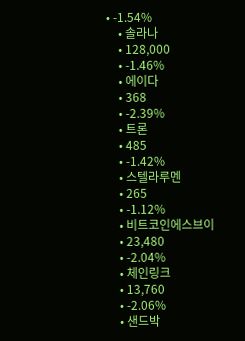• -1.54%
    • 솔라나
    • 128,000
    • -1.46%
    • 에이다
    • 368
    • -2.39%
    • 트론
    • 485
    • -1.42%
    • 스텔라루멘
    • 265
    • -1.12%
    • 비트코인에스브이
    • 23,480
    • -2.04%
    • 체인링크
    • 13,760
    • -2.06%
    • 샌드박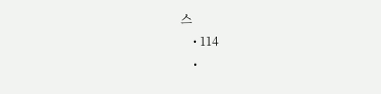스
    • 114
    •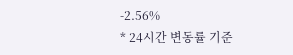-2.56%
* 24시간 변동률 기준